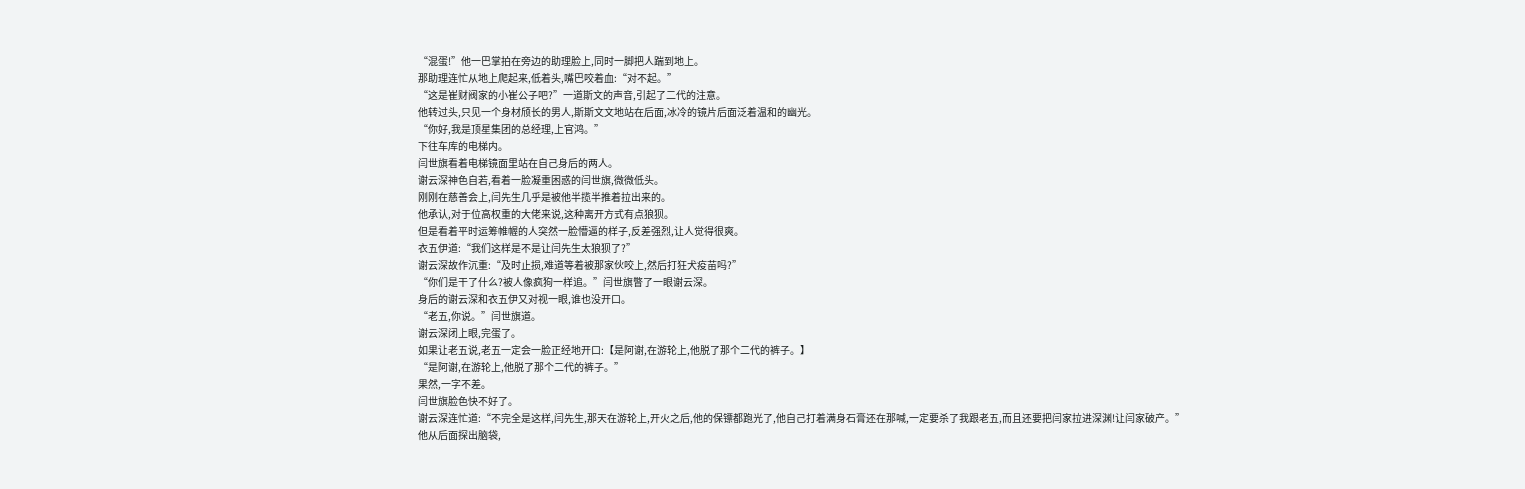“混蛋!”他一巴掌拍在旁边的助理脸上,同时一脚把人踹到地上。
那助理连忙从地上爬起来,低着头,嘴巴咬着血:“对不起。”
“这是崔财阀家的小崔公子吧?”一道斯文的声音,引起了二代的注意。
他转过头,只见一个身材颀长的男人,斯斯文文地站在后面,冰冷的镜片后面泛着温和的幽光。
“你好,我是顶星集团的总经理,上官鸿。”
下往车库的电梯内。
闫世旗看着电梯镜面里站在自己身后的两人。
谢云深神色自若,看着一脸凝重困惑的闫世旗,微微低头。
刚刚在慈善会上,闫先生几乎是被他半揽半推着拉出来的。
他承认,对于位高权重的大佬来说,这种离开方式有点狼狈。
但是看着平时运筹帷幄的人突然一脸懵逼的样子,反差强烈,让人觉得很爽。
衣五伊道:“我们这样是不是让闫先生太狼狈了?”
谢云深故作沉重:“及时止损,难道等着被那家伙咬上,然后打狂犬疫苗吗?”
“你们是干了什么?被人像疯狗一样追。”闫世旗瞥了一眼谢云深。
身后的谢云深和衣五伊又对视一眼,谁也没开口。
“老五,你说。”闫世旗道。
谢云深闭上眼,完蛋了。
如果让老五说,老五一定会一脸正经地开口:【是阿谢,在游轮上,他脱了那个二代的裤子。】
“是阿谢,在游轮上,他脱了那个二代的裤子。”
果然,一字不差。
闫世旗脸色快不好了。
谢云深连忙道:“不完全是这样,闫先生,那天在游轮上,开火之后,他的保镖都跑光了,他自己打着满身石膏还在那喊,一定要杀了我跟老五,而且还要把闫家拉进深渊!让闫家破产。”
他从后面探出脑袋,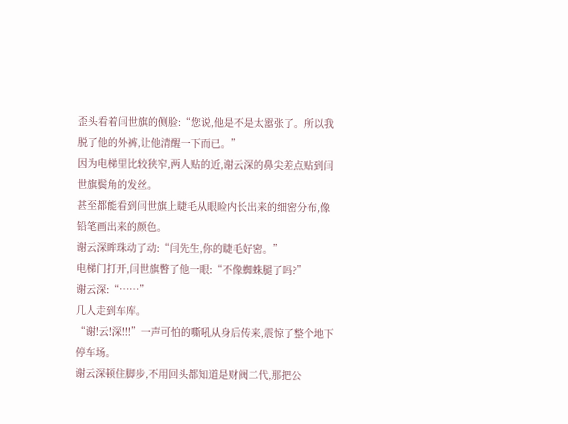歪头看着闫世旗的侧脸:“您说,他是不是太嚣张了。所以我脱了他的外裤,让他清醒一下而已。”
因为电梯里比较狭窄,两人贴的近,谢云深的鼻尖差点贴到闫世旗鬓角的发丝。
甚至都能看到闫世旗上睫毛从眼睑内长出来的细密分布,像铅笔画出来的颜色。
谢云深眸珠动了动:“闫先生,你的睫毛好密。”
电梯门打开,闫世旗瞥了他一眼:“不像蜘蛛腿了吗?”
谢云深:“……”
几人走到车库。
“谢!云!深!!!”一声可怕的嘶吼从身后传来,震惊了整个地下停车场。
谢云深顿住脚步,不用回头都知道是财阀二代,那把公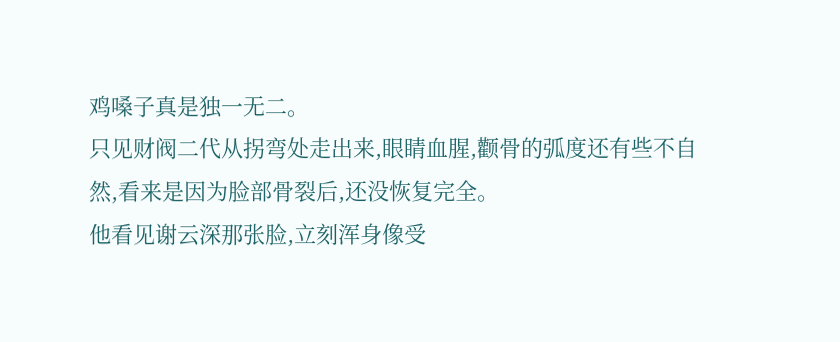鸡嗓子真是独一无二。
只见财阀二代从拐弯处走出来,眼睛血腥,颧骨的弧度还有些不自然,看来是因为脸部骨裂后,还没恢复完全。
他看见谢云深那张脸,立刻浑身像受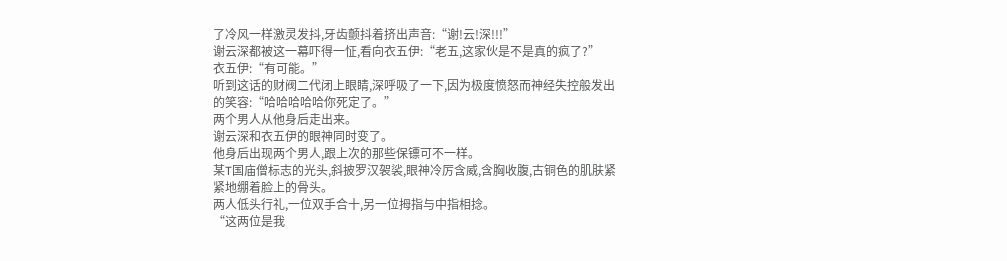了冷风一样激灵发抖,牙齿颤抖着挤出声音:“谢!云!深!!!”
谢云深都被这一幕吓得一怔,看向衣五伊:“老五,这家伙是不是真的疯了?”
衣五伊:“有可能。”
听到这话的财阀二代闭上眼睛,深呼吸了一下,因为极度愤怒而神经失控般发出的笑容:“哈哈哈哈哈你死定了。”
两个男人从他身后走出来。
谢云深和衣五伊的眼神同时变了。
他身后出现两个男人,跟上次的那些保镖可不一样。
某T国庙僧标志的光头,斜披罗汉袈裟,眼神冷厉含威,含胸收腹,古铜色的肌肤紧紧地绷着脸上的骨头。
两人低头行礼,一位双手合十,另一位拇指与中指相捻。
“这两位是我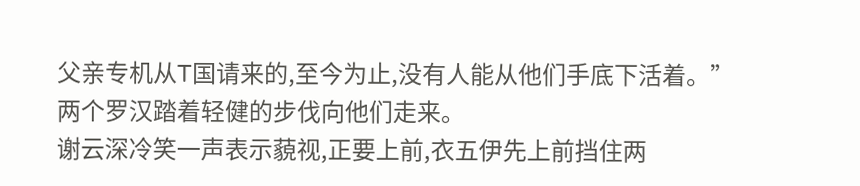父亲专机从T国请来的,至今为止,没有人能从他们手底下活着。”
两个罗汉踏着轻健的步伐向他们走来。
谢云深冷笑一声表示藐视,正要上前,衣五伊先上前挡住两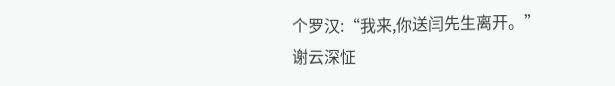个罗汉:“我来,你送闫先生离开。”
谢云深怔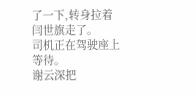了一下,转身拉着闫世旗走了。
司机正在驾驶座上等待。
谢云深把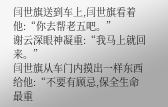闫世旗送到车上,闫世旗看着他:“你去帮老五吧。”
谢云深眼神凝重:“我马上就回来。”
闫世旗从车门内摸出一样东西给他:“不要有顾忌,保全生命最重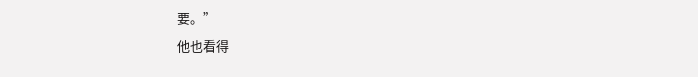要。”
他也看得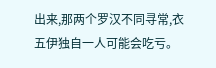出来,那两个罗汉不同寻常,衣五伊独自一人可能会吃亏。